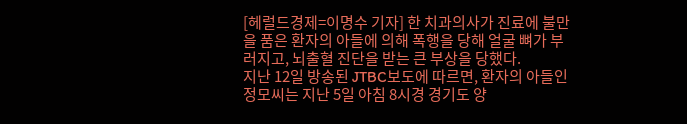[헤럴드경제=이명수 기자] 한 치과의사가 진료에 불만을 품은 환자의 아들에 의해 폭행을 당해 얼굴 뼈가 부러지고, 뇌출혈 진단을 받는 큰 부상을 당했다.
지난 12일 방송된 JTBC보도에 따르면, 환자의 아들인 정모씨는 지난 5일 아침 8시경 경기도 양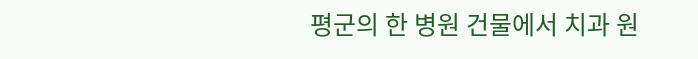평군의 한 병원 건물에서 치과 원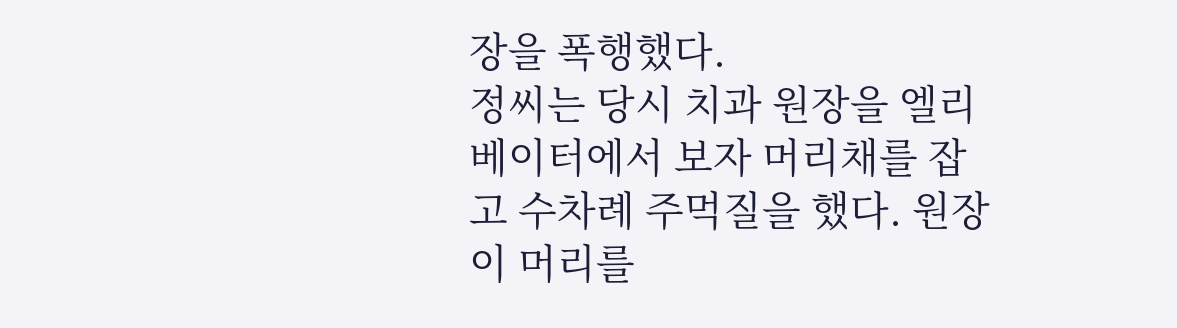장을 폭행했다.
정씨는 당시 치과 원장을 엘리베이터에서 보자 머리채를 잡고 수차례 주먹질을 했다. 원장이 머리를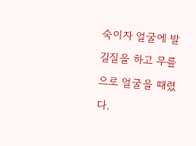숙이자 얼굴에 발길질을 하고 무릎으로 얼굴을 때렸다.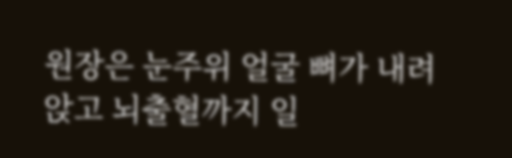원장은 눈주위 얼굴 뼈가 내려앉고 뇌출혈까지 일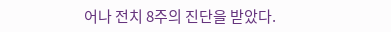어나 전치 8주의 진단을 받았다.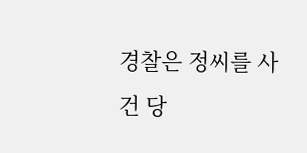경찰은 정씨를 사건 당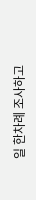일 한차례 조사하고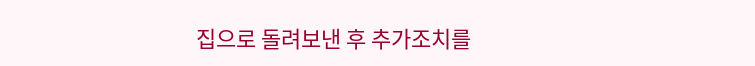집으로 돌려보낸 후 추가조치를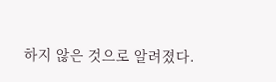하지 않은 것으로 알려졌다.